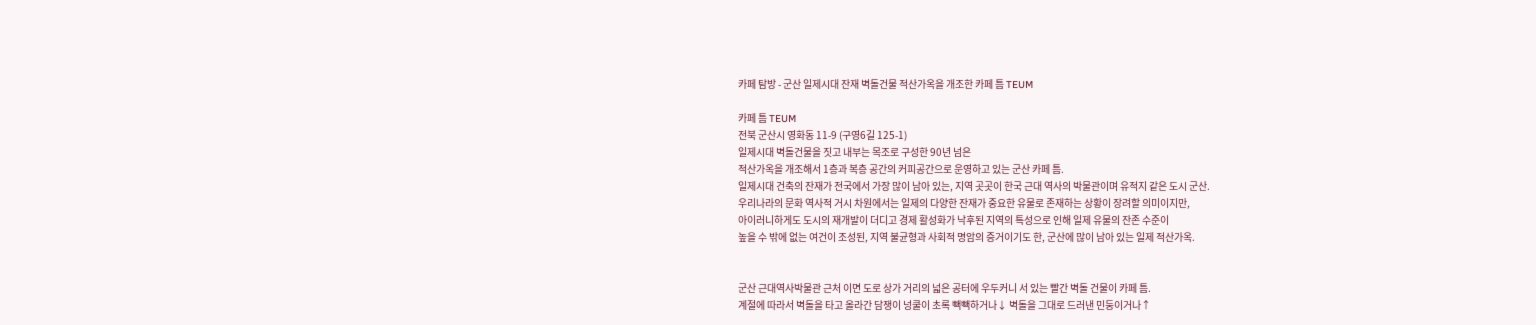카페 탐방 - 군산 일제시대 잔재 벽돌건물 적산가옥을 개조한 카페 틈 TEUM

카페 틈 TEUM
전북 군산시 영화동 11-9 (구영6길 125-1)
일제시대 벽돌건물을 짓고 내부는 목조로 구성한 90년 넘은
적산가옥을 개조해서 1층과 복층 공간의 커피공간으로 운영하고 있는 군산 카페 틈.
일제시대 건축의 잔재가 전국에서 가장 많이 남아 있는, 지역 곳곳이 한국 근대 역사의 박물관이며 유적지 같은 도시 군산.
우리나라의 문화 역사적 거시 차원에서는 일제의 다양한 잔재가 중요한 유물로 존재하는 상황이 장려할 의미이지만,
아이러니하게도 도시의 재개발이 더디고 경제 활성화가 낙후된 지역의 특성으로 인해 일제 유물의 잔존 수준이
높을 수 밖에 없는 여건이 조성된, 지역 불균형과 사회적 명암의 증거이기도 한, 군산에 많이 남아 있는 일제 적산가옥.


군산 근대역사박물관 근처 이면 도로 상가 거리의 넓은 공터에 우두커니 서 있는 빨간 벽돌 건물이 카페 틈.
계절에 따라서 벽돌을 타고 올라간 담쟁이 넝쿨이 초록 빽빽하거나↓ 벽돌을 그대로 드러낸 민둥이거나↑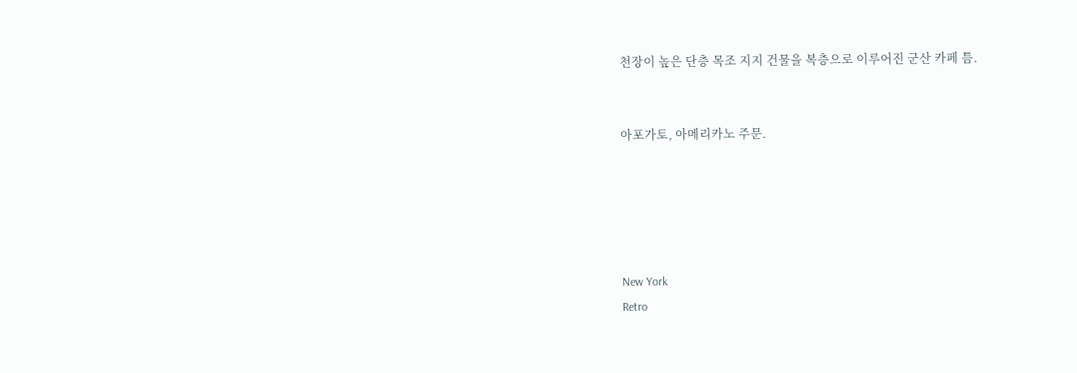천장이 높은 단층 목조 지지 건물을 복층으로 이루어진 군산 카페 틈.


아포가토, 아메리카노 주문.





New York
Retro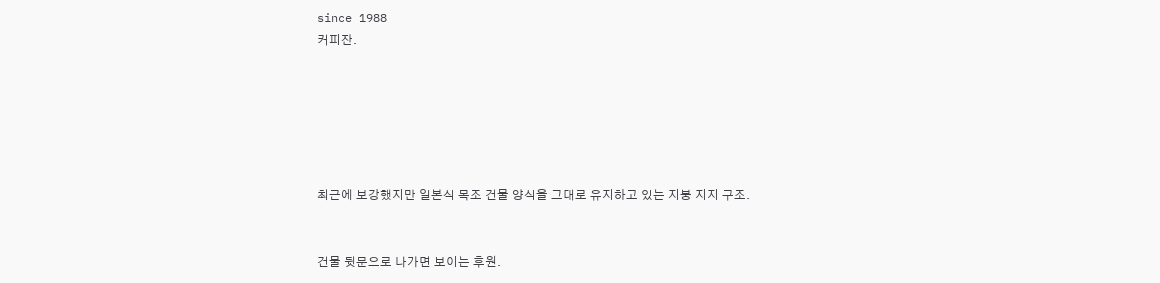since 1988
커피잔.






최근에 보강했지만 일본식 목조 건물 양식을 그대로 유지하고 있는 지붕 지지 구조.


건물 뒷문으로 나가면 보이는 후원.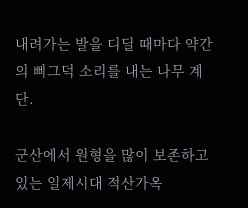내려가는 발을 디딜 때마다 약간의 삐그덕 소리를 내는 나무 계단.

군산에서 원형을 많이 보존하고 있는 일제시대 적산가옥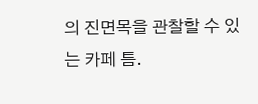의 진면목을 관찰할 수 있는 카페 틈.